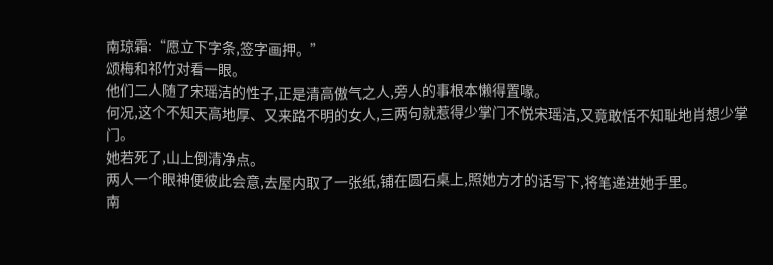南琼霜:“愿立下字条,签字画押。”
颂梅和祁竹对看一眼。
他们二人随了宋瑶洁的性子,正是清高傲气之人,旁人的事根本懒得置喙。
何况,这个不知天高地厚、又来路不明的女人,三两句就惹得少掌门不悦宋瑶洁,又竟敢恬不知耻地肖想少掌门。
她若死了,山上倒清净点。
两人一个眼神便彼此会意,去屋内取了一张纸,铺在圆石桌上,照她方才的话写下,将笔递进她手里。
南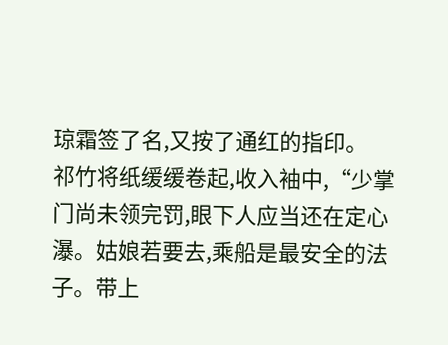琼霜签了名,又按了通红的指印。
祁竹将纸缓缓卷起,收入袖中,“少掌门尚未领完罚,眼下人应当还在定心瀑。姑娘若要去,乘船是最安全的法子。带上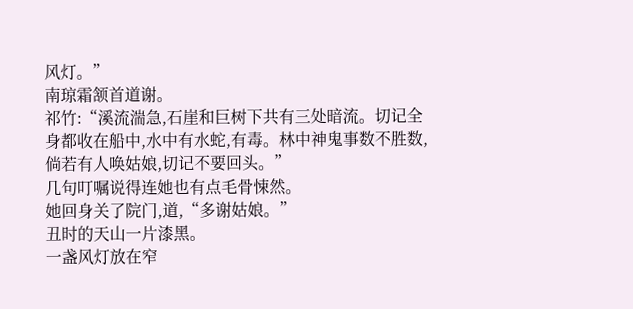风灯。”
南琼霜颔首道谢。
祁竹:“溪流湍急,石崖和巨树下共有三处暗流。切记全身都收在船中,水中有水蛇,有毒。林中神鬼事数不胜数,倘若有人唤姑娘,切记不要回头。”
几句叮嘱说得连她也有点毛骨悚然。
她回身关了院门,道,“多谢姑娘。”
丑时的天山一片漆黑。
一盏风灯放在窄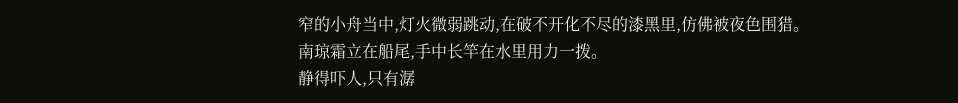窄的小舟当中,灯火微弱跳动,在破不开化不尽的漆黑里,仿佛被夜色围猎。
南琼霜立在船尾,手中长竿在水里用力一拨。
静得吓人,只有潺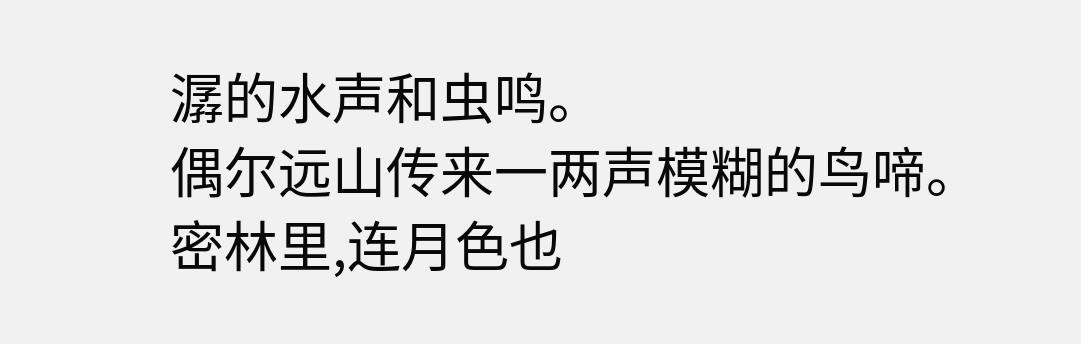潺的水声和虫鸣。
偶尔远山传来一两声模糊的鸟啼。
密林里,连月色也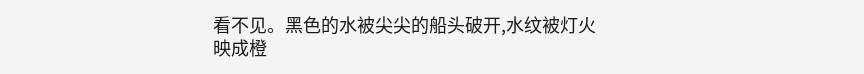看不见。黑色的水被尖尖的船头破开,水纹被灯火映成橙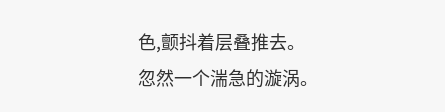色,颤抖着层叠推去。
忽然一个湍急的漩涡。